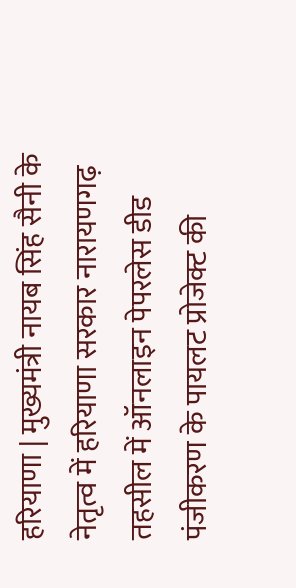हरियाणा | मुख्यमंत्री नायब सिंह सैनी के नेतृत्व में हरियाणा सरकार नारायणगढ़ तहसील में ऑनलाइन पेपरलेस डीड पंजीकरण के पायलट प्रोजेक्ट की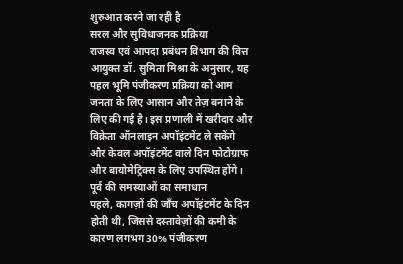शुरुआत करने जा रही है
सरल और सुविधाजनक प्रक्रिया
राजस्व एवं आपदा प्रबंधन विभाग की वित्त आयुक्त डॉ. सुमिता मिश्रा के अनुसार, यह पहल भूमि पंजीकरण प्रक्रिया को आम जनता के लिए आसान और तेज़ बनाने के लिए की गई है। इस प्रणाली में खरीदार और विक्रेता ऑनलाइन अपॉइंटमेंट ले सकेंगे और केवल अपॉइंटमेंट वाले दिन फोटोग्राफ और बायोमेट्रिक्स के लिए उपस्थित होंगे।
पूर्व की समस्याओं का समाधान
पहले, कागज़ों की जाँच अपॉइंटमेंट के दिन होती थी, जिससे दस्तावेज़ों की कमी के कारण लगभग 30% पंजीकरण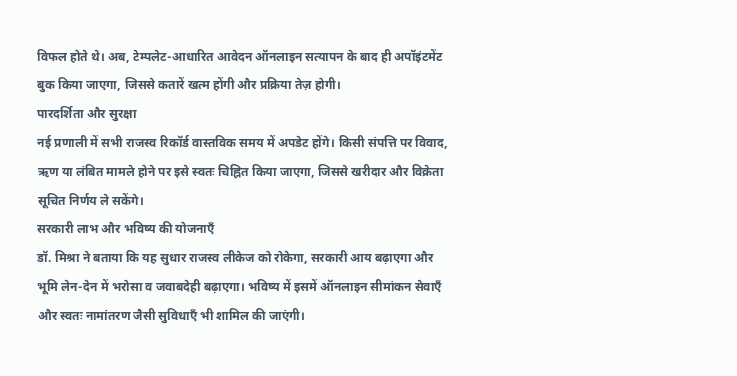विफल होते थे। अब, टेम्पलेट-आधारित आवेदन ऑनलाइन सत्यापन के बाद ही अपॉइंटमेंट बुक किया जाएगा, जिससे कतारें खत्म होंगी और प्रक्रिया तेज़ होगी।
पारदर्शिता और सुरक्षा
नई प्रणाली में सभी राजस्व रिकॉर्ड वास्तविक समय में अपडेट होंगे। किसी संपत्ति पर विवाद, ऋण या लंबित मामले होने पर इसे स्वतः चिह्नित किया जाएगा, जिससे खरीदार और विक्रेता सूचित निर्णय ले सकेंगे।
सरकारी लाभ और भविष्य की योजनाएँ
डॉ. मिश्रा ने बताया कि यह सुधार राजस्व लीकेज को रोकेगा, सरकारी आय बढ़ाएगा और भूमि लेन-देन में भरोसा व जवाबदेही बढ़ाएगा। भविष्य में इसमें ऑनलाइन सीमांकन सेवाएँ और स्वतः नामांतरण जैसी सुविधाएँ भी शामिल की जाएंगी।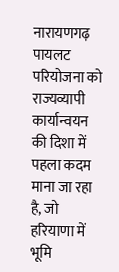नारायणगढ़ पायलट परियोजना को राज्यव्यापी कार्यान्वयन की दिशा में पहला कदम माना जा रहा है, जो हरियाणा में भूमि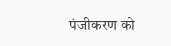पंजीकरण को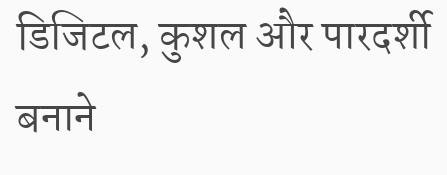डिजिटल, कुशल और पारदर्शी बनाने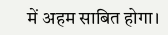में अहम साबित होगा।